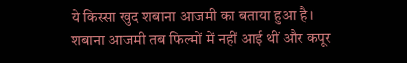ये किस्सा खुद शबाना आजमी का बताया हुआ है। शबाना आजमी तब फिल्मों में नहीं आई थीं और कपूर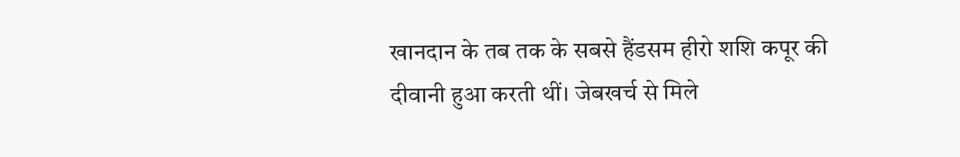खानदान के तब तक के सबसे हैंडसम हीरो शशि कपूर की दीवानी हुआ करती थीं। जेबखर्च से मिले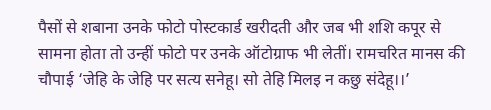पैसों से शबाना उनके फोटो पोस्टकार्ड खरीदती और जब भी शशि कपूर से सामना होता तो उन्हीं फोटो पर उनके ऑटोग्राफ भी लेतीं। रामचरित मानस की चौपाई ‘जेहि के जेहि पर सत्य सनेहू। सो तेहि मिलइ न कछु संदेहू।।’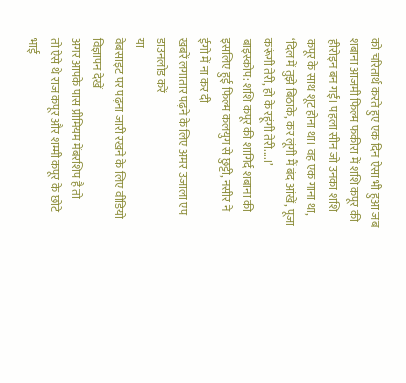को चरितार्थ करते हुए एक दिन ऐसा भी हुआ जब शबाना आजमी फिल्म फकीरा में शशि कपूर की हीरोइन बन गईं। पहला सीन जो उनका शशि कपूर के साथ शूट होना था। वह एक गाना था, ‘दिल में तुझे बिठाके, कर लूंगी मैं बंद आंखें, पूजा करूंगी तेरी, हो के रहूंगी तेरी....।’
बाइस्कोप: शशि कपूर की शागिर्द शबाना की इसलिए हुई फिल्म कलयुग से छुट्टी, नसीर ने ईगो में ना कर दी
खबरें लगातार पढ़ने के लिए अमर उजाला एप डाउनलोड करें
या
वेबसाइट पर पढ़ना जारी रखने के लिए वीडियो विज्ञापन देखें
अगर आपके पास प्रीमियम मेंबरशिप है तो
तो ऐसे थे राज कपूर और शम्मी कपूर के छोटे भाई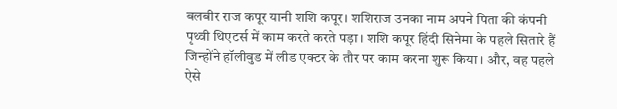बलबीर राज कपूर यानी शशि कपूर। शशिराज उनका नाम अपने पिता की कंपनी पृथ्वी थिएटर्स में काम करते करते पड़ा। शशि कपूर हिंदी सिनेमा के पहले सितारे हैं जिन्होंने हॉलीवुड में लीड एक्टर के तौर पर काम करना शुरू किया। और, वह पहले ऐसे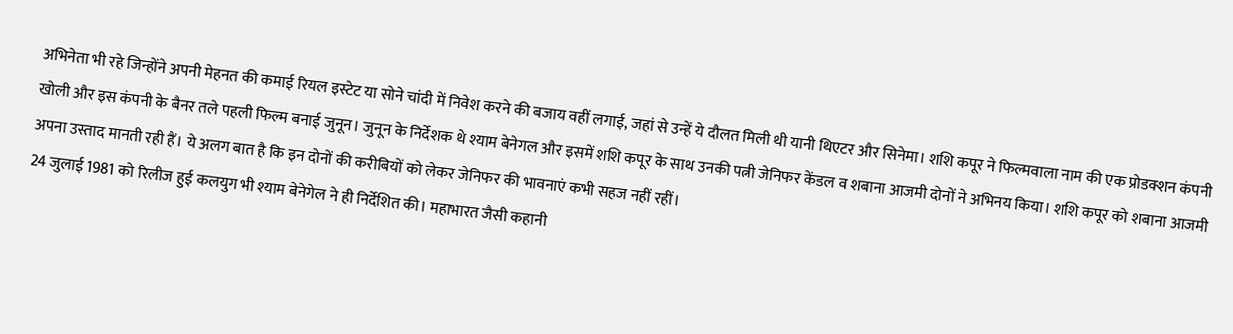अभिनेता भी रहे जिन्होंने अपनी मेहनत की कमाई रियल इस्टेट या सोने चांदी में निवेश करने की बजाय वहीं लगाई, जहां से उन्हें ये दौलत मिली थी यानी थिएटर और सिनेमा। शशि कपूर ने फिल्मवाला नाम की एक प्रोडक्शन कंपनी खोली और इस कंपनी के बैनर तले पहली फिल्म बनाई जुनून। जुनून के निर्देशक थे श्याम बेनेगल और इसमें शशि कपूर के साथ उनकी पत्नी जेनिफर केंडल व शबाना आजमी दोनों ने अभिनय किया। शशि कपूर को शबाना आजमी अपना उस्ताद मानती रही हैं। ये अलग बात है कि इन दोनों की करीबियों को लेकर जेनिफर की भावनाएं कभी सहज नहीं रहीं।
24 जुलाई 1981 को रिलीज हुई कलयुग भी श्याम बेनेगेल ने ही निर्देशित की। महाभारत जैसी कहानी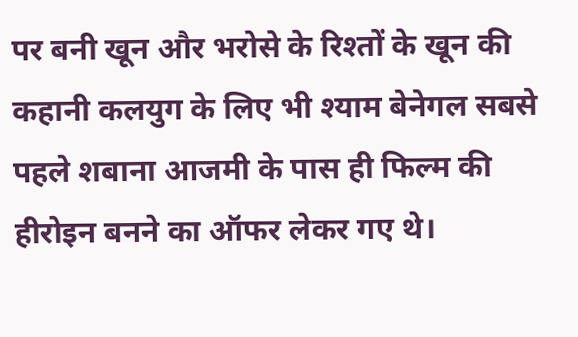पर बनी खून और भरोसे के रिश्तों के खून की कहानी कलयुग के लिए भी श्याम बेनेगल सबसे पहले शबाना आजमी के पास ही फिल्म की हीरोइन बनने का ऑफर लेकर गए थे।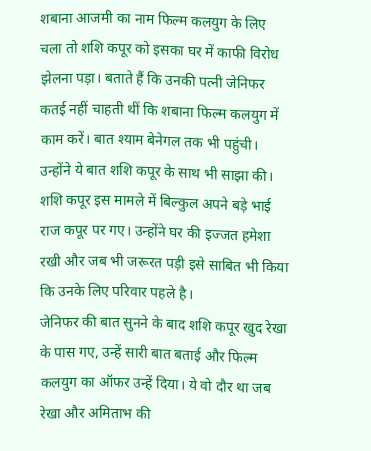शबाना आजमी का नाम फिल्म कलयुग के लिए चला तो शशि कपूर को इसका घर में काफी विरोध झेलना पड़ा। बताते हैं कि उनकी पत्नी जेनिफर कतई नहीं चाहती थीं कि शबाना फिल्म कलयुग में काम करें। बात श्याम बेनेगल तक भी पहुंची। उन्होंने ये बात शशि कपूर के साथ भी साझा की। शशि कपूर इस मामले में बिल्कुल अपने बड़े भाई राज कपूर पर गए। उन्होंने घर की इज्जत हमेशा रखी और जब भी जरूरत पड़ी इसे साबित भी किया कि उनके लिए परिवार पहले है।
जेनिफर की बात सुनने के बाद शशि कपूर खुद रेखा के पास गए, उन्हें सारी बात बताई और फिल्म कलयुग का ऑफर उन्हें दिया। ये वो दौर था जब रेखा और अमिताभ की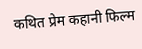कथित प्रेम कहानी फिल्म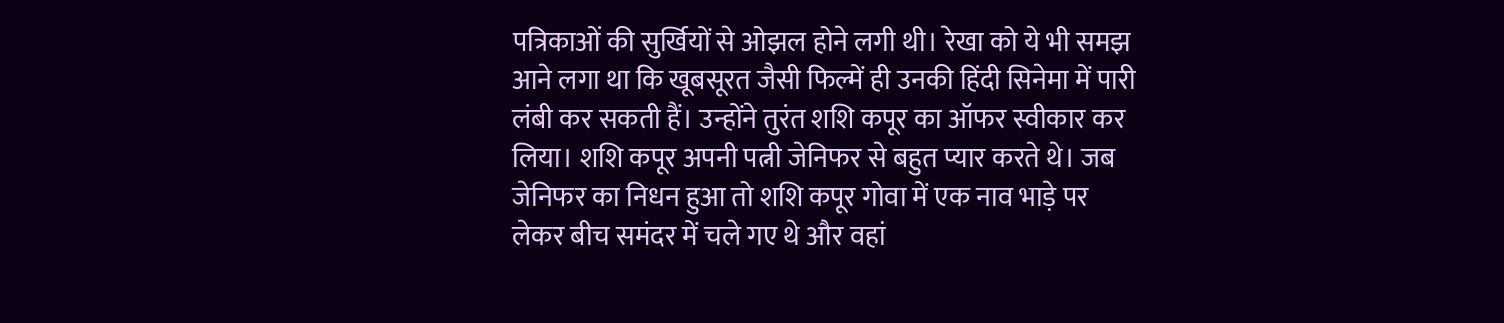पत्रिकाओं की सुर्खियों से ओझल होने लगी थी। रेखा को ये भी समझ आने लगा था कि खूबसूरत जैसी फिल्में ही उनकी हिंदी सिनेमा में पारी लंबी कर सकती हैं। उन्होंने तुरंत शशि कपूर का ऑफर स्वीकार कर लिया। शशि कपूर अपनी पत्नी जेनिफर से बहुत प्यार करते थे। जब जेनिफर का निधन हुआ तो शशि कपूर गोवा में एक नाव भाड़े पर लेकर बीच समंदर में चले गए थे और वहां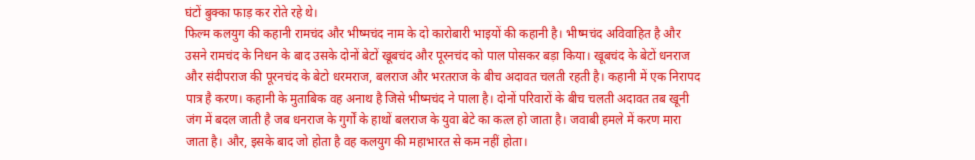घंटों बुक्का फाड़ कर रोते रहे थे।
फिल्म कलयुग की कहानी रामचंद और भीष्मचंद नाम के दो कारोबारी भाइयों की कहानी है। भीष्मचंद अविवाहित है और उसने रामचंद के निधन के बाद उसके दोनों बेटों खूबचंद और पूरनचंद को पाल पोसकर बड़ा किया। खूबचंद के बेटों धनराज और संदीपराज की पूरनचंद के बेटो धरमराज, बलराज और भरतराज के बीच अदावत चलती रहती है। कहानी में एक निरापद पात्र है करण। कहानी के मुताबिक वह अनाथ है जिसे भीष्मचंद ने पाला है। दोनों परिवारों के बीच चलती अदावत तब खूनी जंग में बदल जाती है जब धनराज के गुर्गों के हाथों बलराज के युवा बेटे का कत्ल हो जाता है। जवाबी हमले में करण मारा जाता है। और, इसके बाद जो होता है वह कलयुग की महाभारत से कम नहीं होता।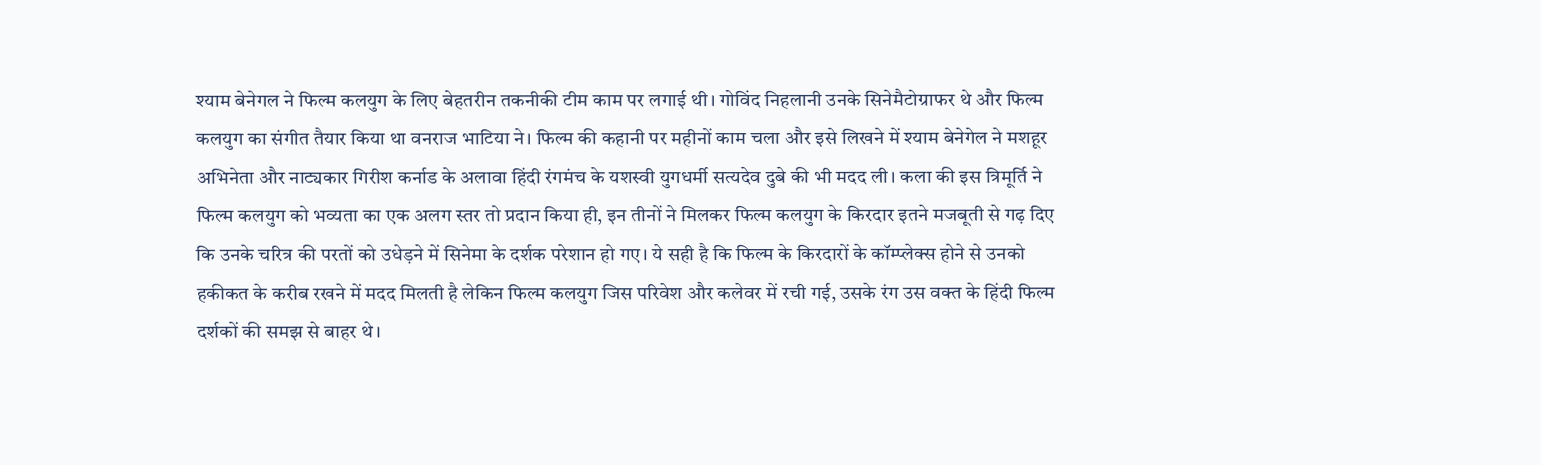श्याम बेनेगल ने फिल्म कलयुग के लिए बेहतरीन तकनीकी टीम काम पर लगाई थी। गोविंद निहलानी उनके सिनेमैटोग्राफर थे और फिल्म कलयुग का संगीत तैयार किया था वनराज भाटिया ने। फिल्म की कहानी पर महीनों काम चला और इसे लिखने में श्याम बेनेगेल ने मशहूर अभिनेता और नाट्यकार गिरीश कर्नाड के अलावा हिंदी रंगमंच के यशस्वी युगधर्मी सत्यदेव दुबे की भी मदद ली। कला की इस त्रिमूर्ति ने फिल्म कलयुग को भव्यता का एक अलग स्तर तो प्रदान किया ही, इन तीनों ने मिलकर फिल्म कलयुग के किरदार इतने मजबूती से गढ़ दिए कि उनके चरित्र की परतों को उधेड़ने में सिनेमा के दर्शक परेशान हो गए। ये सही है कि फिल्म के किरदारों के कॉम्प्लेक्स होने से उनको हकीकत के करीब रखने में मदद मिलती है लेकिन फिल्म कलयुग जिस परिवेश और कलेवर में रची गई, उसके रंग उस वक्त के हिंदी फिल्म दर्शकों की समझ से बाहर थे।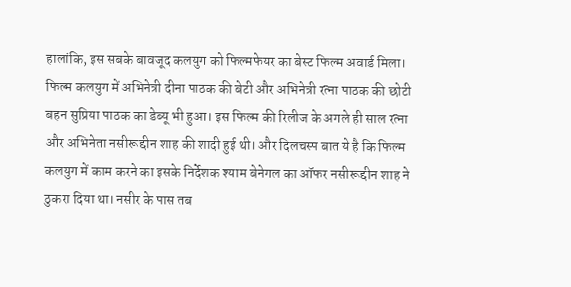हालांकि, इस सबके बावजूद कलयुग को फिल्मफेयर का बेस्ट फिल्म अवार्ड मिला।
फिल्म कलयुग में अभिनेत्री दीना पाठक की बेटी और अभिनेत्री रत्ना पाठक की छोटी बहन सुप्रिया पाठक का डेब्यू भी हुआ। इस फिल्म की रिलीज के अगले ही साल रत्ना और अभिनेता नसीरूद्दीन शाह की शादी हुई थी। और दिलचस्प बात ये है कि फिल्म कलयुग में काम करने का इसके निर्देशक श्याम बेनेगल का ऑफर नसीरूद्दीन शाह ने ठुकरा दिया था। नसीर के पास तब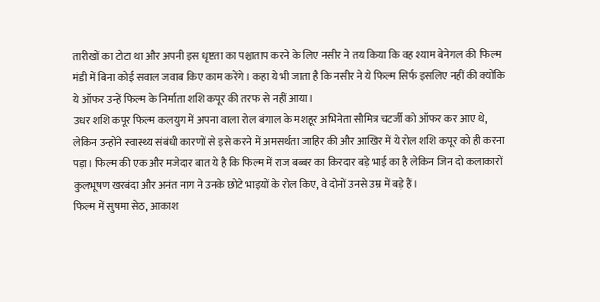तारीखों का टोटा था और अपनी इस धृष्टता का पश्चाताप करने के लिए नसीर ने तय किया कि वह श्याम बेनेगल की फिल्म मंडी में बिना कोई सवाल जवाब किए काम करेंगे। कहा ये भी जाता है कि नसीर ने ये फिल्म सिर्फ इसलिए नहीं की क्योंकि ये ऑफर उन्हें फिल्म के निर्माता शशि कपूर की तरफ से नहीं आया।
उधर शशि कपूर फिल्म कलयुग में अपना वाला रोल बंगाल के मशहूर अभिनेता सौमित्र चटर्जी को ऑफर कर आए थे, लेकिन उन्होंने स्वास्थ्य संबंधी कारणों से इसे करने में अमसर्थता जाहिर की और आखिर में ये रोल शशि कपूर को ही करना पड़ा। फिल्म की एक और मजेदार बात ये है कि फिल्म में राज बब्बर का किरदार बड़े भाई का है लेकिन जिन दो कलाकारों कुलभूषण खरबंदा और अनंत नाग ने उनके छोटे भाइयों के रोल किए, वे दोनों उनसे उम्र में बड़े हैं।
फिल्म में सुषमा सेठ, आकाश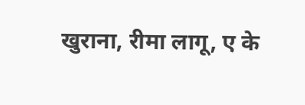खुराना, रीमा लागू, ए के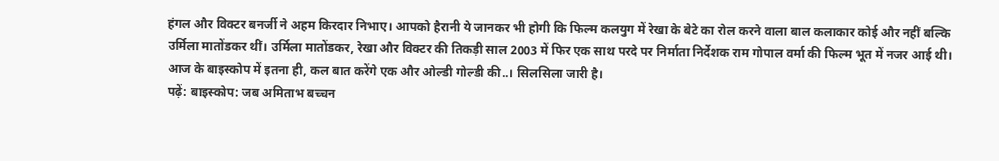हंगल और विक्टर बनर्जी ने अहम किरदार निभाए। आपको हैरानी ये जानकर भी होगी कि फिल्म कलयुग में रेखा के बेटे का रोल करने वाला बाल कलाकार कोई और नहीं बल्कि उर्मिला मातोंडकर थीं। उर्मिला मातोंडकर, रेखा और विक्टर की तिकड़ी साल 2003 में फिर एक साथ परदे पर निर्माता निर्देशक राम गोपाल वर्मा की फिल्म भूत में नजर आई थी। आज के बाइस्कोप में इतना ही, कल बात करेंगे एक और ओल्डी गोल्डी की..। सिलसिला जारी है।
पढ़ें: बाइस्कोप: जब अमिताभ बच्चन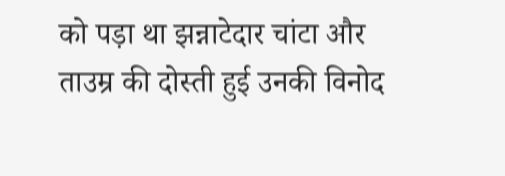को पड़ा था झन्नाटेदार चांटा और ताउम्र की दोस्ती हुई उनकी विनोद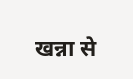खन्ना से